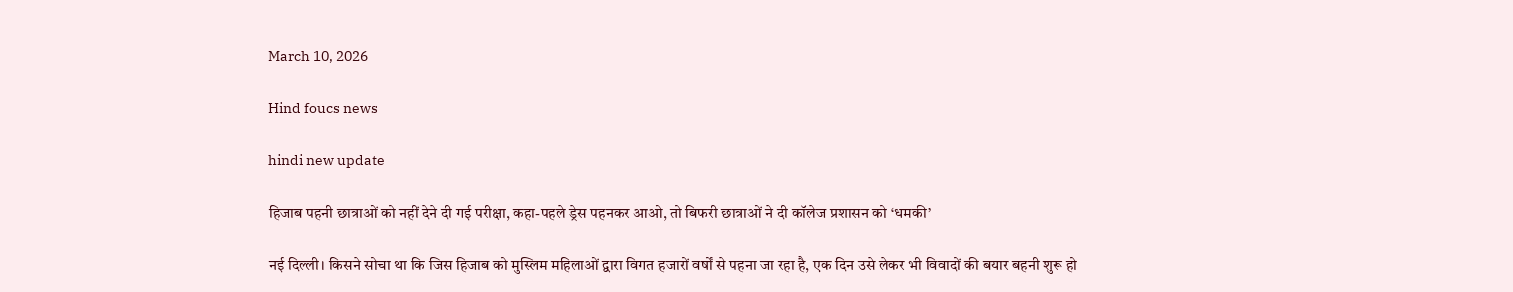March 10, 2026

Hind foucs news

hindi new update

हिजाब पहनी छात्राओं को नहीं देने दी गई परीक्षा, कहा-पहले ड्रेस पहनकर आओ, तो बिफरी छात्राओं ने दी कॉलेज प्रशासन को ‘धमकी’

नई दिल्ली। किसने सोचा था कि जिस हिजाब को मुस्लिम महिलाओं द्वारा विगत हजारों वर्षों से पहना जा रहा है, एक दिन उसे लेकर भी विवादों की बयार बहनी शुरू हो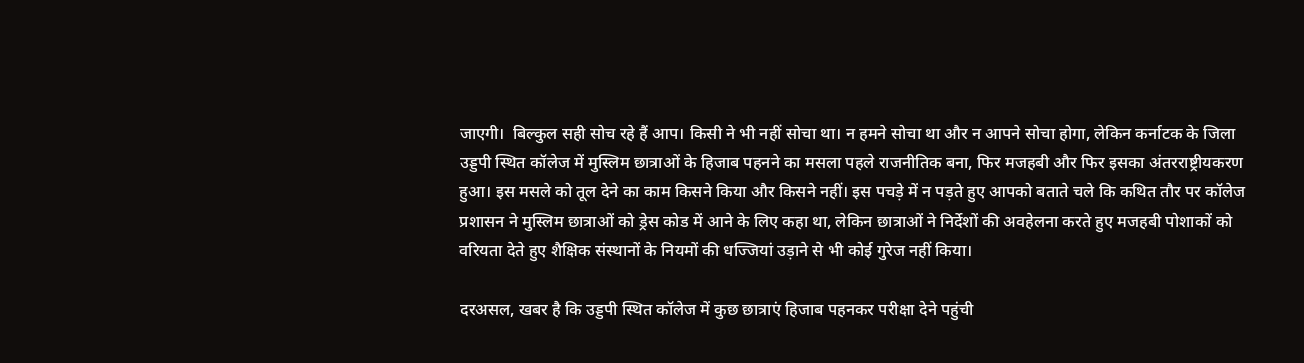जाएगी।  बिल्कुल सही सोच रहे हैं आप। किसी ने भी नहीं सोचा था। न हमने सोचा था और न आपने सोचा होगा, लेकिन कर्नाटक के जिला उड्डपी स्थित कॉलेज में मुस्लिम छात्राओं के हिजाब पहनने का मसला पहले राजनीतिक बना, फिर मजहबी और फिर इसका अंतरराष्ट्रीयकरण हुआ। इस मसले को तूल देने का काम किसने किया और किसने नहीं। इस पचड़े में न पड़ते हुए आपको बताते चले कि कथित तौर पर कॉलेज प्रशासन ने मुस्लिम छात्राओं को ड्रेस कोड में आने के लिए कहा था, लेकिन छात्राओं ने निर्देशों की अवहेलना करते हुए मजहबी पोशाकों को वरियता देते हुए शैक्षिक संस्थानों के नियमों की धज्जियां उड़ाने से भी कोई गुरेज नहीं किया।

दरअसल, खबर है कि उड्डपी स्थित कॉलेज में कुछ छात्राएं हिजाब पहनकर परीक्षा देने पहुंची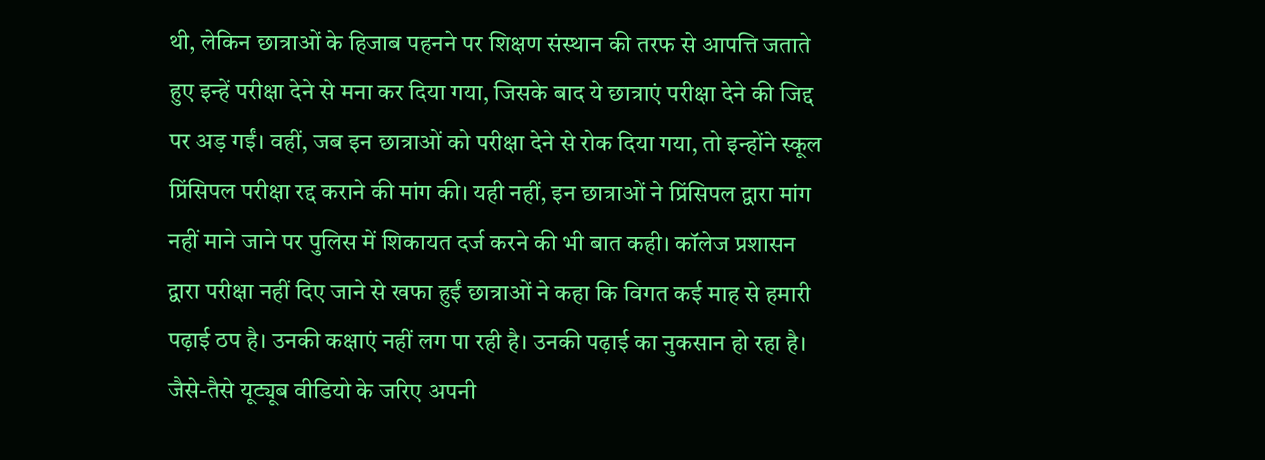थी, लेकिन छात्राओं के हिजाब पहनने पर शिक्षण संस्थान की तरफ से आपत्ति जताते हुए इन्हें परीक्षा देने से मना कर दिया गया, जिसके बाद ये छात्राएं परीक्षा देने की जिद्द पर अड़ गईं। वहीं, जब इन छात्राओं को परीक्षा देने से रोक दिया गया, तो इन्होंने स्कूल प्रिंसिपल परीक्षा रद्द कराने की मांग की। यही नहीं, इन छात्राओं ने प्रिंसिपल द्वारा मांग नहीं माने जाने पर पुलिस में शिकायत दर्ज करने की भी बात कही। कॉलेज प्रशासन द्वारा परीक्षा नहीं दिए जाने से खफा हुईं छात्राओं ने कहा कि विगत कई माह से हमारी पढ़ाई ठप है। उनकी कक्षाएं नहीं लग पा रही है। उनकी पढ़ाई का नुकसान हो रहा है। जैसे-तैसे यूट्यूब वीडियो के जरिए अपनी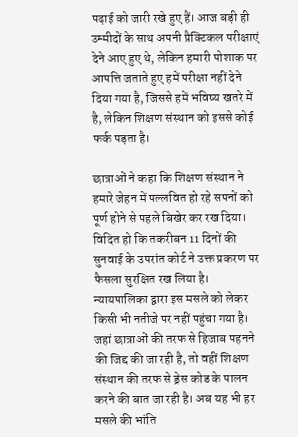पढ़ाई को जारी रखे हुए हैं। आज बड़ी ही उम्मीदों के साथ अपनी प्रैक्टिकल परीक्षाएं देने आए हुए थे, लेकिन हमारी पोशाक पर आपत्ति जताते हुए हमें परीक्षा नहीं देने दिया गया है, जिससे हमें भविष्य खतरे में है, लेकिन शिक्षण संस्थान को इससे कोई फर्क पड़ता है।

छात्राओं ने कहा कि शिक्षण संस्थान ने हमारे जेहन में पल्लवित हो रहे सपनों को पूर्ण होने से पहले बिखेर कर रख दिया। विदित हो कि तकरीबन 11 दिनों की सुनवाई के उपरांत कोर्ट ने उक्त प्रकरण पर फैसला सुरक्षित रख लिया है। न्यायपालिका द्वारा इस मसले को लेकर किसी भी नतीजे पर नहीं पहुंचा गया है। जहां छात्राओं की तरफ से हिजाब पहनने की जिद्द की जा रही है, तो वहीं शिक्षण संस्थान की तरफ से ड्रेस कोड के पालन करने की बात जा रही है। अब यह भी हर मसले की भांति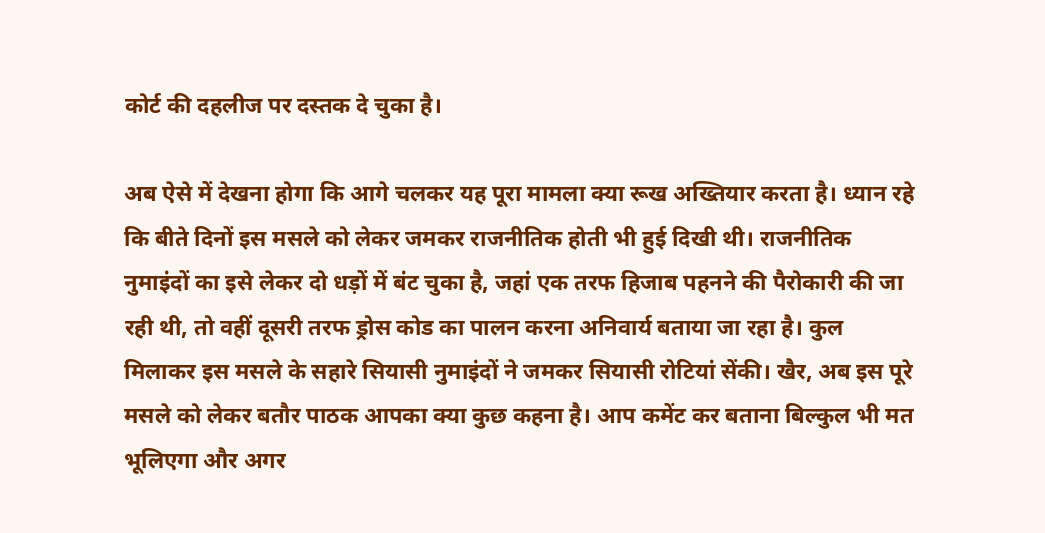कोर्ट की दहलीज पर दस्तक दे चुका है।

अब ऐसे में देखना होगा कि आगे चलकर यह पूरा मामला क्या रूख अख्तियार करता है। ध्यान रहे कि बीते दिनों इस मसले को लेकर जमकर राजनीतिक होती भी हुई दिखी थी। राजनीतिक नुमाइंदों का इसे लेकर दो धड़ों में बंट चुका है, जहां एक तरफ हिजाब पहनने की पैरोकारी की जा रही थी, तो वहीं दूसरी तरफ ड्रोस कोड का पालन करना अनिवार्य बताया जा रहा है। कुल मिलाकर इस मसले के सहारे सियासी नुमाइंदों ने जमकर सियासी रोटियां सेंकी। खैर, अब इस पूरे मसले को लेकर बतौर पाठक आपका क्या कुछ कहना है। आप कमेंट कर बताना बिल्कुल भी मत भूलिएगा और अगर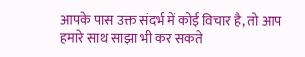आपके पास उक्त संदर्भ में कोई विचार है, तो आप हमारे साथ साझा भी कर सकते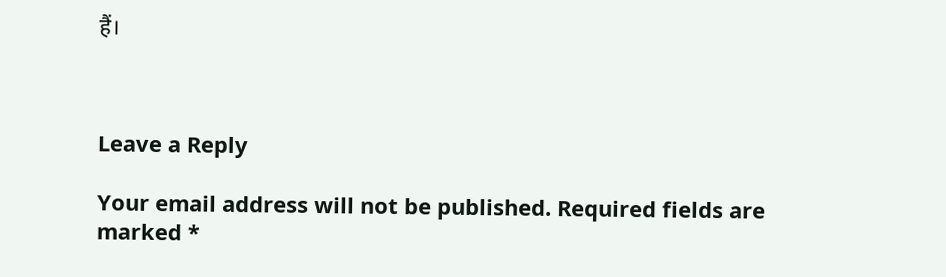हैं।



Leave a Reply

Your email address will not be published. Required fields are marked *